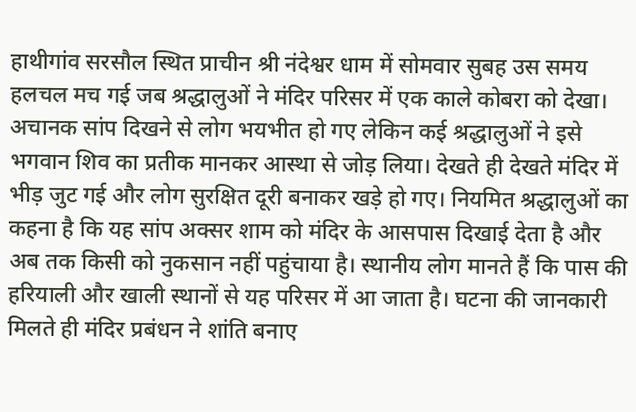हाथीगांव सरसौल स्थित प्राचीन श्री नंदेश्वर धाम में सोमवार सुबह उस समय हलचल मच गई जब श्रद्धालुओं ने मंदिर परिसर में एक काले कोबरा को देखा। अचानक सांप दिखने से लोग भयभीत हो गए लेकिन कई श्रद्धालुओं ने इसे भगवान शिव का प्रतीक मानकर आस्था से जोड़ लिया। देखते ही देखते मंदिर में भीड़ जुट गई और लोग सुरक्षित दूरी बनाकर खड़े हो गए। नियमित श्रद्धालुओं का कहना है कि यह सांप अक्सर शाम को मंदिर के आसपास दिखाई देता है और अब तक किसी को नुकसान नहीं पहुंचाया है। स्थानीय लोग मानते हैं कि पास की हरियाली और खाली स्थानों से यह परिसर में आ जाता है। घटना की जानकारी मिलते ही मंदिर प्रबंधन ने शांति बनाए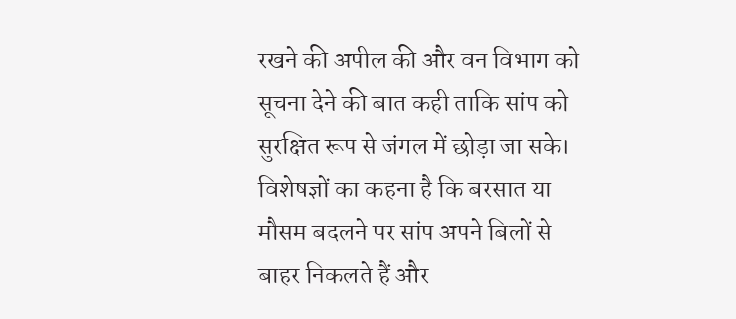रखने की अपील की और वन विभाग को सूचना देने की बात कही ताकि सांप को सुरक्षित रूप से जंगल में छोड़ा जा सके। विशेषज्ञों का कहना है कि बरसात या मौसम बदलने पर सांप अपने बिलों से बाहर निकलते हैं और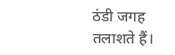ठंडी जगह तलाशते हैं।